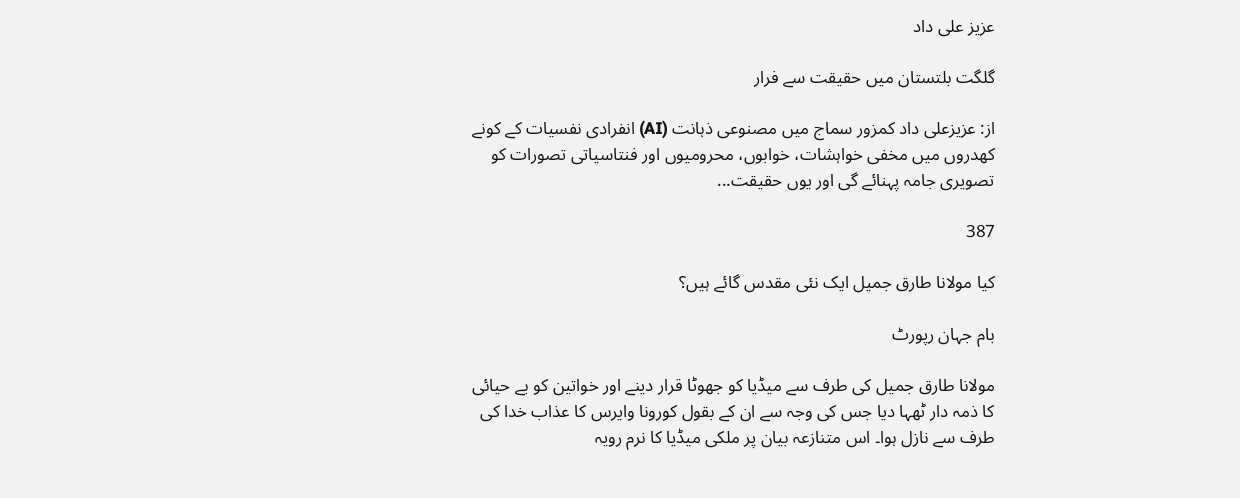عزیز علی داد

گلگت بلتستان میں حقیقت سے فرار

از: عزیزعلی داد کمزور سماج میں مصنوعی ذہانت (AI) انفرادی نفسیات کے کونے کھدروں میں مخفی خواہشات، خوابوں، محرومیوں اور فنتاسیاتی تصورات کو تصویری جامہ پہنائے گی اور یوں حقیقت...

387

کیا مولانا طارق جمیل ایک نئی مقدس گائے ہیں؟

بام جہان رپورٹ

مولانا طارق جمیل کی طرف سے میڈیا کو جھوٹا قرار دینے اور خواتین کو بے حیائی کا ذمہ دار ٹھہا دیا جس کی وجہ سے ان کے بقول کورونا وایرس کا عذاب خدا کی طرف سے نازل ہوا۔ اس متنازعہ بیان پر ملکی میڈیا کا نرم رویہ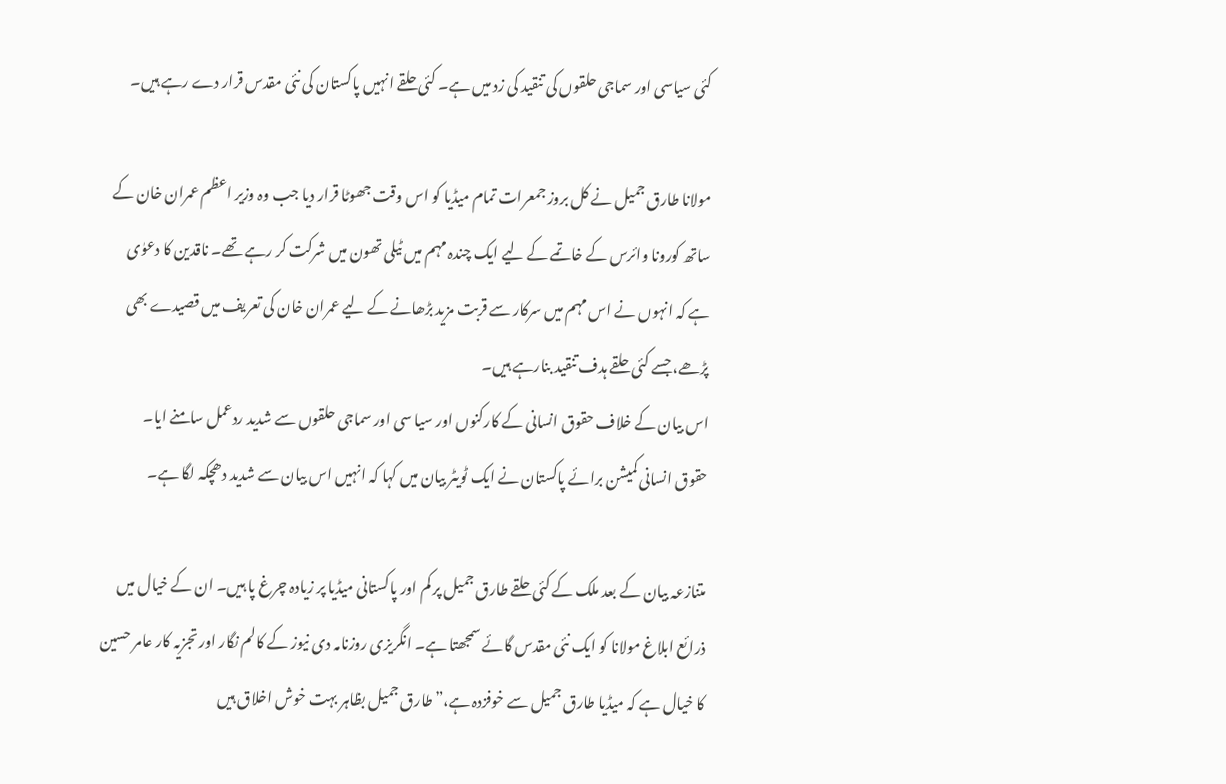کئی سیاسی اور سماجی حلقوں کی تنقید کی زد میں ہے۔ کئی حلقے انہیں پاکستان کی نئی مقدس قرار دے رہے ہیں۔

مولانا طارق جمیل نے کل بروز جمعرات تمام میڈیا کو اس وقت جھوٹا قرار دیا جب وہ وزیر اعظم عمران خان کے ساتھ کورونا وائرس کے خاتمے کے لیے ایک چندہ مہم میں ٹیلی تھون میں شرکت کر رہے تھے۔ ناقدین کا دعوٰی ہے کہ انہوں نے اس مہم میں سرکار سے قربت مزید بڑھانے کے لیے عمران خان کی تعریف میں قصیدے بھی پڑھے، جسے کئی حلقے ہدف تنقید بنارہے ہیں۔
اس بیان کے خلاف حقوق انسانی کے کارکنوں اور سیا سی اور سماجی حلقوں سے شدید ردعمل سامنے ایا۔
حقوق انسانی کمیشن برائے پاکستان نے ایک ٹویٹر بیان میں کہا کہ انہیں اس بیان سے شدید دھچکہ لگا ہے۔

متنازعہ بیان کے بعد ملک کے کئی حلقے طارق جمیل پر کم اور پاکستانی میڈیا پر زیادہ چرغ پا ہیں۔ ان کے خیال میں ذرائع ابلاغ مولانا کو ایک نئی مقدس گائے سمجھتا ہے۔ انگریزی روزنامہ دی نیوز کے کالم نگار اور تجزیہ کار عامر حسین کا خیال ہے کہ میڈیا طارق جمیل سے خوفزدہ ہے،”طارق جمیل بظاہر بہت خوش اخلاق ہیں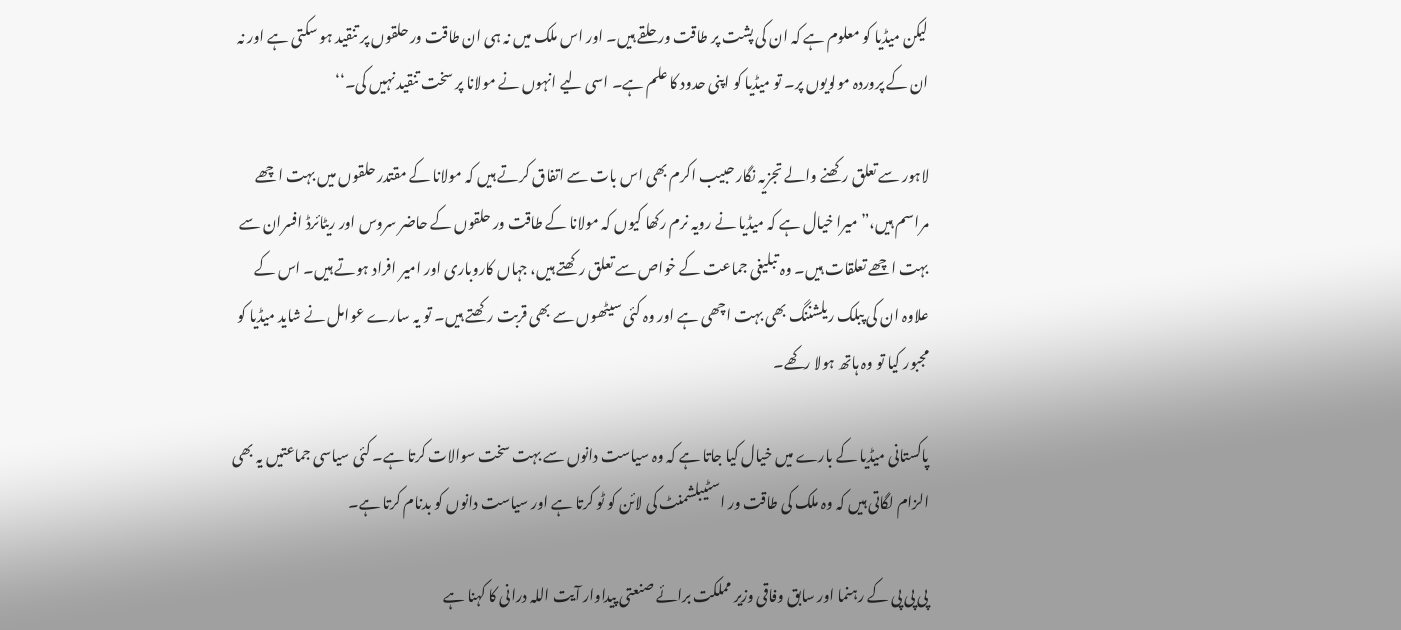لیکن میڈیا کو معلوم ہے کہ ان کی پشت پر طاقت ور حلقے ہیں۔ اور اس ملک میں نہ ہی ان طاقت ور حلقوں پر تنقید ہو سکتی ہے اور نہ ان کے پروردہ مولویوں پر۔ تو میڈیا کو اپنی حدود کا علم ہے۔ اسی لیے انہوں نے مولانا پر سخت تنقید نہیں کی۔‘‘

لاہور سے تعلق رکھنے والے تجزیہ نگار حبیب اکرم بھی اس بات سے اتفاق کرتے ہیں کہ مولانا کے مقتدر حلقوں میں بہت اچھے مراسم ہیں،”میرا خیال ہے کہ میڈیا نے رویہ نرم رکھا کیوں کہ مولانا کے طاقت ور حلقوں کے حاضر سروس اور ریٹائرڈ افسران سے بہت اچھے تعلقات ہیں۔ وہ تبلیغی جماعت کے خواص سے تعلق رکھتے ہیں، جہاں کاروباری اور امیر افراد ہوتے ہیں۔ اس کے علاوہ ان کی پبلک ریلشننگ بھی بہت اچھی ہے اور وہ کئی سیٹھوں سے بھی قربت رکھتے ہیں۔ تو یہ سارے عوامل نے شاید میڈیا کو مجبور کیا تو وہ ہاتھ ہولا رکھے۔

پاکستانی میڈیا کے بارے میں خیال کیا جاتا ہے کہ وہ سیاست دانوں سے بہت سخت سوالات کرتا ہے۔ کئی سیاسی جماعتیں یہ بھی الزام لگاتی ہیں کہ وہ ملک کی طاقت ور اسٹیبلشمنٹ کی لائن کو ٹو کرتا ہے اور سیاست دانوں کو بدنام کرتا ہے۔

پی پی پی کے رہنما اور سابق وفاقی وزیر مملکت برائے صنعتی پیداوار آیت اللہ درانی کا کہنا ہے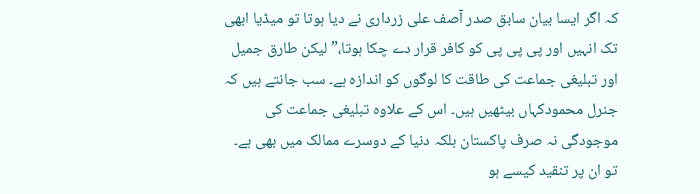کہ اگر ایسا بیان سابق صدر آصف علی زرداری نے دیا ہوتا تو میڈیا ابھی تک انہیں اور پی پی پی کو کافر قرار دے چکا ہوتا،”لیکن طارق جمیل اور تبلیغی جماعت کی طاقت کا لوگوں کو اندازہ ہے۔ سب جانتے ہیں کہ جنرل محمودکہاں بیٹھیں ہیں۔ اس کے علاوہ تبلیغی جماعت کی موجودگی نہ صرف پاکستان بلکہ دنیا کے دوسرے ممالک میں بھی ہے۔ تو ان پر تنقید کیسے ہو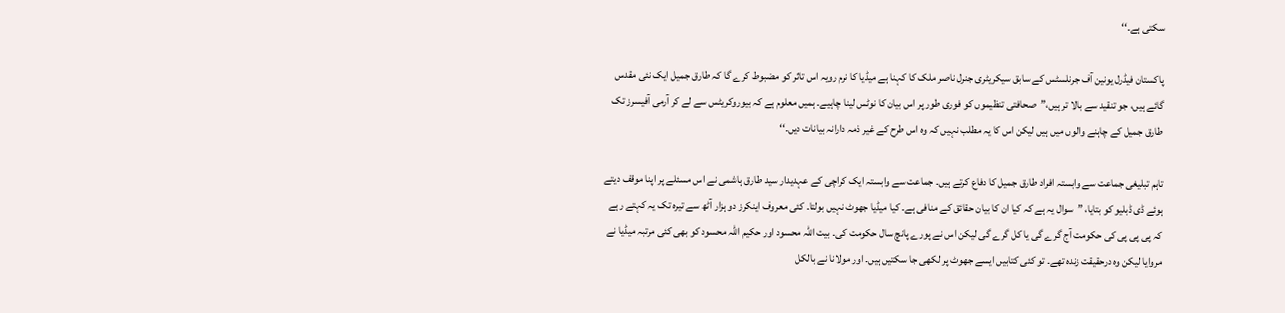سکتی ہے۔‘‘

پاکستان فیڈرل یونین آف جرنلسٹس کے سابق سیکریٹری جنرل ناصر ملک کا کہنا ہے میڈیا کا نرم رویہ اس تاثر کو مضبوط کرے گا کہ طارق جمیل ایک نئی مقدس گائے ہیں، جو تنقید سے بالا تر ہیں،”صحافتی تنظیموں کو فوری طور پر اس بیان کا نوٹس لینا چاہیے۔ ہمیں معلوم ہے کہ بیوروکریٹس سے لے کر آرمی آفیسرز تک طارق جمیل کے چاہنے والوں میں ہیں لیکن اس کا یہ مطلب نہیں کہ وہ اس طرح کے غیر ذمہ دارانہ بیانات دیں۔‘‘

تاہم تبلیغی جماعت سے وابستہ افراد طارق جمیل کا دفاع کرتے ہیں۔ جماعت سے وابستہ ایک کراچی کے عہدیدار سید طارق ہاشمی نے اس مسئلے پر اپنا موقف دیتے ہوئے ڈی ڈبلیو کو بتایا، ”سوال یہ ہے کہ کیا ان کا بیان حقائق کے منافی ہے۔ کیا میڈیا جھوٹ نہیں بولتا۔ کئی معروف اینکرز دو ہزار آٹھ سے تیرہ تک یہ کہتے رہے کہ پی پی پی کی حکومت آج گرے گی یا کل گرے گی لیکن اس نے پورے پانچ سال حکومت کی۔ بیت اللہ محسود اور حکیم اللہ محسود کو بھی کئی مرتبہ میڈیا نے مروایا لیکن وہ درحقیقت زندہ تھے۔ تو کئی کتابیں ایسے جھوٹ پر لکھی جا سکتیں ہیں۔ اور مولانا نے بالکل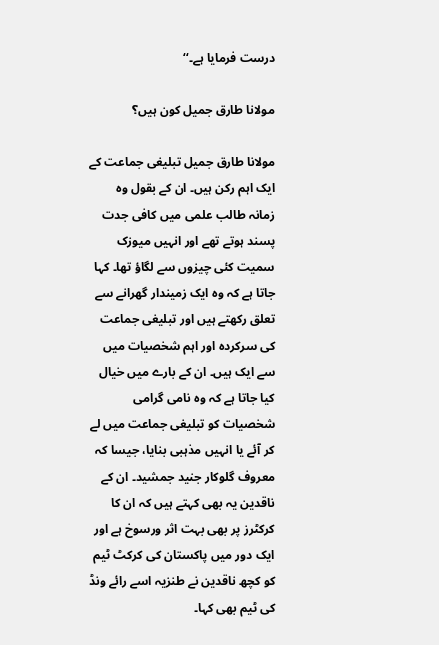درست فرمایا ہے۔‘‘

مولانا طارق جمیل کون ہیں؟

مولانا طارق جمیل تبلیغی جماعت کے ایک اہم رکن ہیں۔ ان کے بقول وہ زمانہ طالب علمی میں کافی جدت پسند ہوتے تھے اور انہیں میوزک سمیت کئی چیزوں سے لگاؤ تھا۔ کہا جاتا ہے کہ وہ ایک زمیندار گھرانے سے تعلق رکھتے ہیں اور تبلیغی جماعت کی سرکردہ اور اہم شخصیات میں سے ایک ہیں۔ ان کے بارے میں خیال کیا جاتا ہے کہ وہ نامی گرامی شخصیات کو تبلیغی جماعت میں لے کر آئے یا انہیں مذہبی بنایا، جیسا کہ معروف گلوکار جنید جمشید۔ ان کے ناقدین یہ بھی کہتے ہیں کہ ان کا کرکٹرز پر بھی بہت اثر ورسوخ ہے اور ایک دور میں پاکستان کی کرکٹ ٹیم کو کچھ ناقدین نے طنزیہ اسے رائے ونڈ کی ٹیم بھی کہا۔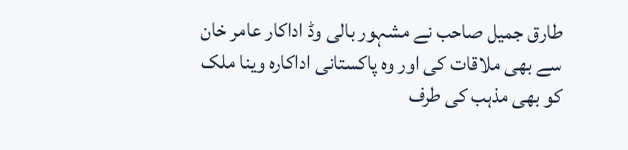طارق جمیل صاحب نے مشہور بالی وڈ اداکار عامر خان سے بھی ملاقات کی اور وہ پاکستانی اداکارہ وینا ملک کو بھی مذہب کی طرف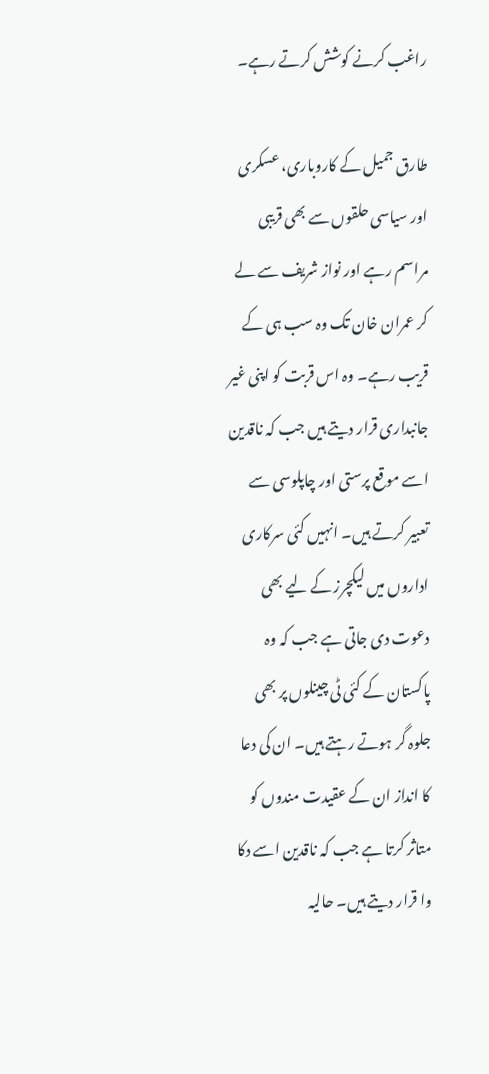راغب کرنے کوشش کرتے رہے۔

طارق جمیل کے کاروباری، عسکری اور سیاسی حلقوں سے بھی قریبی مراسم رہے اور نواز شریف سے لے کر عمران خان تک وہ سب ہی کے قریب رہے۔ وہ اس قربت کو اپنی غیر جانبداری قرار دیتے ہیں جب کہ ناقدین اسے موقع پرستی اور چاپلوسی سے تعبیر کرتے ہیں۔ انہیں کئی سرکاری اداروں میں لیکچرز کے لیے بھی دعوت دی جاتی ہے جب کہ وہ پاکستان کے کئی ٹی چینلوں پر بھی جلوہ گر ہوتے رہتے ہیں۔ ان کی دعا کا انداز ان کے عقیدت مندوں کو متاثر کرتا ہے جب کہ ناقدین اسے دکا وا قرار دیتے ہیں۔ حالیہ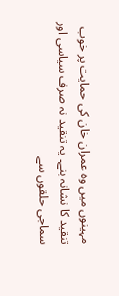مہینوں میں وہ عمران خان کی حمایت پر خوب تنقید کا نشانہ بنے۔ یہ تنقید نہ صرف سیاسی اور سماجی حلقوں سے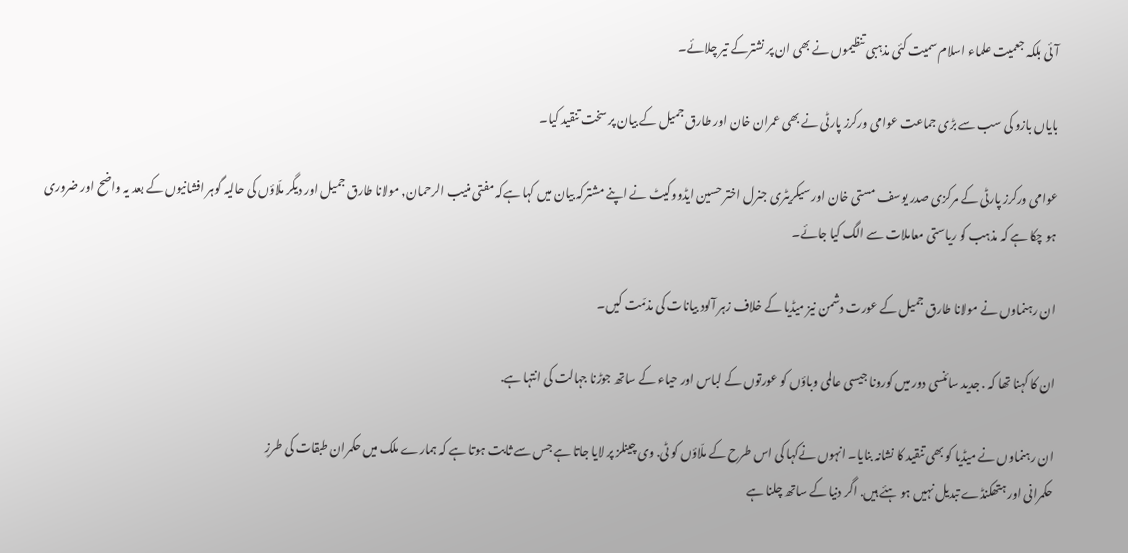آئی بلکہ جعمیت علماء اسلام سمیت کئی مذہبی تنظیموں نے بھی ان پر نشترکے تیر چلائے۔

بایاں بازو کی سب سے بڑی جماعت عوامی ورکرز پارٹی نے بھی عمران خان اور طارق جمیل کے بیان پر سخت تنقید کیا۔

عوامی ورکرز پارٹی کے مرکزی صدر یوسف مستی خان اور سیکریٹری جنرل اختر حسین ایڈووکیٹ نے اپنے مشترکہ بیان میں کہا ہےکہ مفتی منیب الرحمان, مولانا طارق جمیل اور دیگر ملّاؤں کی حالیہ گوہر افشانیوں کے بعد یہ واضح اور ضروری ہو چکا ہے کہ مذہب کو ریاستی معاملات سے الگ کیا جائے۔

ان رہنماوں نے مولانا طارق جمیل کے عورت دشمن نیز میڈیا کے خلاف زہر آلود بیانات کی مذمّت کیں۔

ان کا کہنا تھا کہ . جدید سائنسی دور میں کورونا جیسی عالمی وباؤں کو عورتوں کے لباس اور حیاء کے ساتھ جوڑنا جہالت کی انتہا ہے.

ان رہنماوں نے میڈیا کو بھی تنقید کا نشانہ بنایا۔ انہوں نےکہا کی اس طرح کے ملّاؤں کو ٹی. وی چینلز پر لایا جاتا ہے جس سے ثابت ہوتا ہے کہ ہمارے ملک میں حکمران طبقات کی طرزِ
حکمرانی اور ہتھکنڈے تبدیل نہیں ہو ہئے ہیں. اگر دنیا کے ساتھ چلنا ہے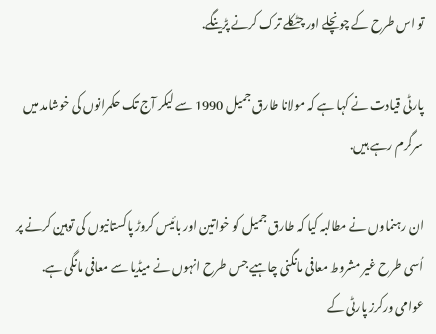تو اس طرح کے چونچلے اور چٹکلے ترک کرنے پڑینگے.

پارٹی قیادت نے کہا ہے کہ مولانا طارق جمیل 1990 سے لیکر آج تک حکمرانوں کی خوشامد میں سرگرم رہے ہیں.

ان رہنماوں نے مطالبہ کیا کہ طارق جمیل کو خواتین اور بائیس کروڑ پاکستانیوں کی توہین کرنے پر اُسی طرح غیر مشروط معافی مانگنی چاہیے جس طرح انہوں نے میڈیا سے معافی مانگی ہے.
عوامی ورکرز پارٹی کے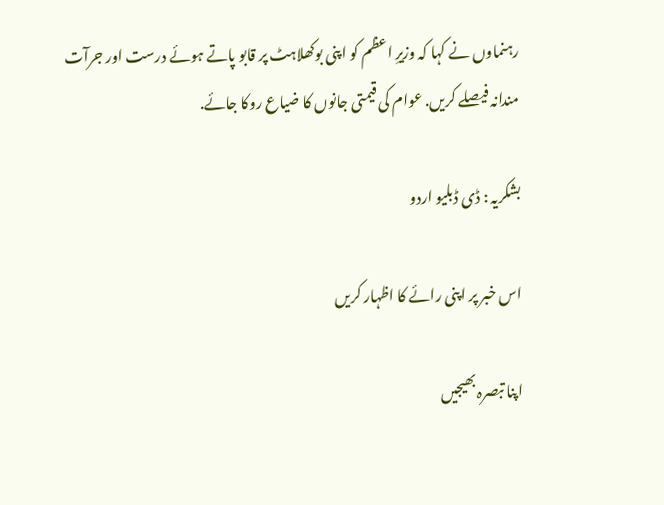رہنماوں نے کہا کہ وزیرِ اعظم کو اپنی بوکھلاہٹ پر قابو پاتے ہوئے درست اور جرآت مندانہ فیصلے کریں. عوام کی قیمتی جانوں کا ضیاع روکا جائے.

بشکریہ : ڈی ڈبلیو اردو

اس خبر پر اپنی رائے کا اظہار کریں

اپنا تبصرہ بھیجیں